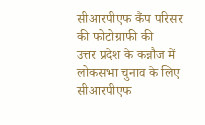सीआरपीएफ कैंप परिसर की फोटोग्राफी की
उत्तर प्रदेश के कन्नौज में लोकसभा चुनाव के लिए सीआरपीएफ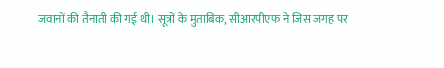जवानों की तैनाती की गई थी। सूत्रों के मुताबिक, सीआरपीएफ ने जिस जगह पर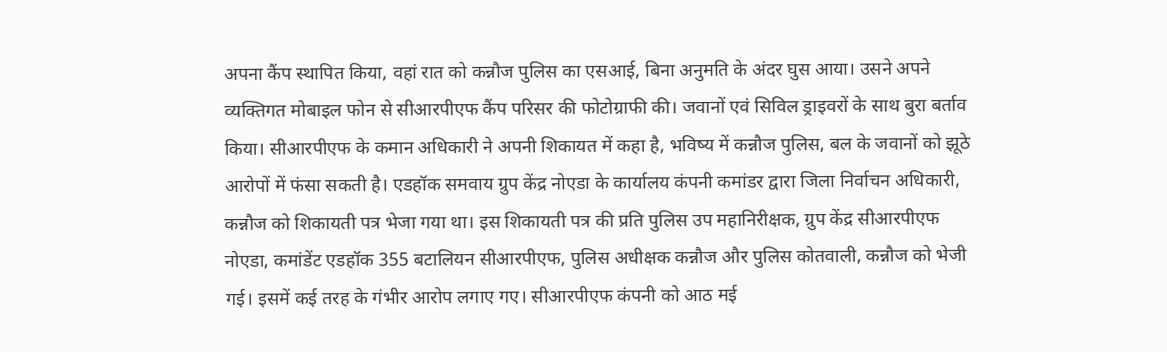अपना कैंप स्थापित किया, वहां रात को कन्नौज पुलिस का एसआई, बिना अनुमति के अंदर घुस आया। उसने अपने व्यक्तिगत मोबाइल फोन से सीआरपीएफ कैंप परिसर की फोटोग्राफी की। जवानों एवं सिविल ड्राइवरों के साथ बुरा बर्ताव किया। सीआरपीएफ के कमान अधिकारी ने अपनी शिकायत में कहा है, भविष्य में कन्नौज पुलिस, बल के जवानों को झूठे आरोपों में फंसा सकती है। एडहॉक समवाय ग्रुप केंद्र नोएडा के कार्यालय कंपनी कमांडर द्वारा जिला निर्वाचन अधिकारी, कन्नौज को शिकायती पत्र भेजा गया था। इस शिकायती पत्र की प्रति पुलिस उप महानिरीक्षक, ग्रुप केंद्र सीआरपीएफ नोएडा, कमांडेंट एडहॉक 355 बटालियन सीआरपीएफ, पुलिस अधीक्षक कन्नौज और पुलिस कोतवाली, कन्नौज को भेजी गई। इसमें कई तरह के गंभीर आरोप लगाए गए। सीआरपीएफ कंपनी को आठ मई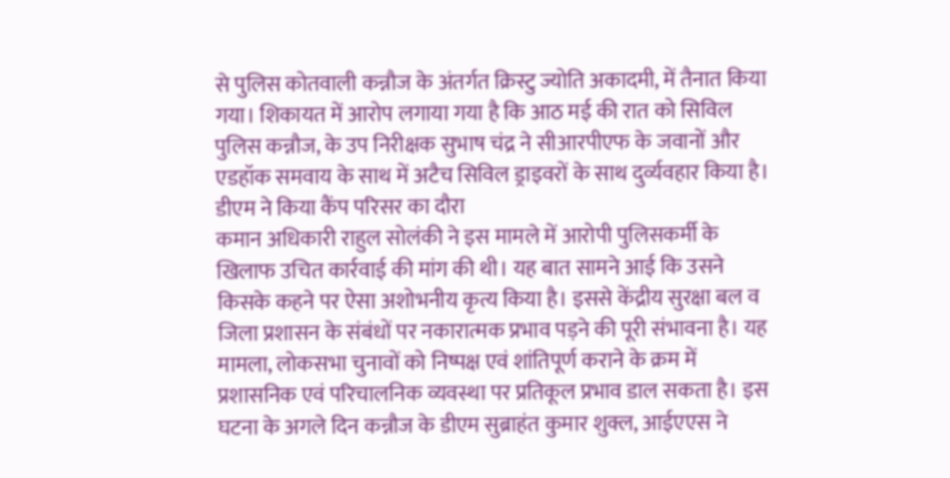से पुलिस कोतवाली कन्नौज के अंतर्गत क्रिस्टु ज्योति अकादमी, में तैनात किया गया। शिकायत में आरोप लगाया गया है कि आठ मई की रात को सिविल पुलिस कन्नौज, के उप निरीक्षक सुभाष चंद्र ने सीआरपीएफ के जवानों और एडहॉक समवाय के साथ में अटैच सिविल ड्राइवरों के साथ दुर्व्यवहार किया है।
डीएम ने किया कैंप परिसर का दौरा
कमान अधिकारी राहुल सोलंकी ने इस मामले में आरोपी पुलिसकर्मी के खिलाफ उचित कार्रवाई की मांग की थी। यह बात सामने आई कि उसने किसके कहने पर ऐसा अशोभनीय कृत्य किया है। इससे केंद्रीय सुरक्षा बल व जिला प्रशासन के संबंधों पर नकारात्मक प्रभाव पड़ने की पूरी संभावना है। यह मामला, लोकसभा चुनावों को निष्पक्ष एवं शांतिपूर्ण कराने के क्रम में प्रशासनिक एवं परिचालनिक व्यवस्था पर प्रतिकूल प्रभाव डाल सकता है। इस घटना के अगले दिन कन्नौज के डीएम सुब्राहंत कुमार शुक्ल, आईएएस ने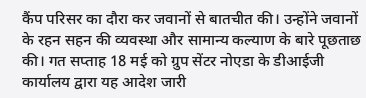कैंप परिसर का दौरा कर जवानों से बातचीत की। उन्होंने जवानों के रहन सहन की व्यवस्था और सामान्य कल्याण के बारे पूछताछ की। गत सप्ताह 18 मई को ग्रुप सेंटर नोएडा के डीआईजी कार्यालय द्वारा यह आदेश जारी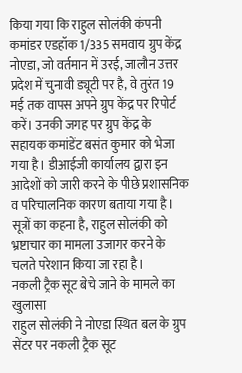किया गया कि राहुल सोलंकी कंपनी कमांडर एडहॉक 1/335 समवाय ग्रुप केंद्र नोएडा, जो वर्तमान में उरई, जालौन उत्तर प्रदेश में चुनावी ड्यूटी पर है, वे तुरंत 19 मई तक वापस अपने ग्रुप केंद्र पर रिपोर्ट करें। उनकी जगह पर ग्रुप केंद्र के सहायक कमांडेंट बसंत कुमार को भेजा गया है। डीआईजी कार्यालय द्वारा इन आदेशों को जारी करने के पीछे प्रशासनिक व परिचालनिक कारण बताया गया है। सूत्रों का कहना है, राहुल सोलंकी को भ्रष्टाचार का मामला उजागर करने के चलते परेशान किया जा रहा है।
नकली ट्रैक सूट बेचे जाने के मामले का खुलासा
राहुल सोलंकी ने नोएडा स्थित बल के ग्रुप सेंटर पर नकली ट्रैक सूट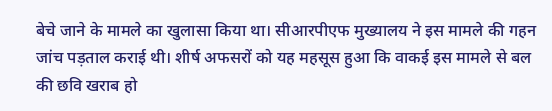बेचे जाने के मामले का खुलासा किया था। सीआरपीएफ मुख्यालय ने इस मामले की गहन जांच पड़ताल कराई थी। शीर्ष अफसरों को यह महसूस हुआ कि वाकई इस मामले से बल की छवि खराब हो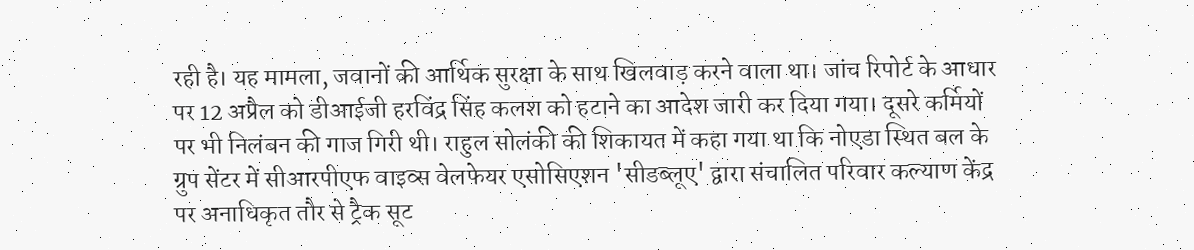रही है। यह मामला, जवानों की आर्थिक सुरक्षा के साथ खिलवाड़ करने वाला था। जांच रिपोर्ट के आधार पर 12 अप्रैल को डीआईजी हरविंद्र सिंह कलश को हटाने का आदेश जारी कर दिया गया। दूसरे कर्मियों पर भी निलंबन की गाज गिरी थी। राहुल सोलंकी की शिकायत में कहा गया था कि नोएडा स्थित बल के ग्रुप सेंटर में सीआरपीएफ वाइव्स वेलफेयर एसोसिएशन 'सीडब्लूए' द्वारा संचालित परिवार कल्याण केंद्र पर अनाधिकृत तौर से ट्रैक सूट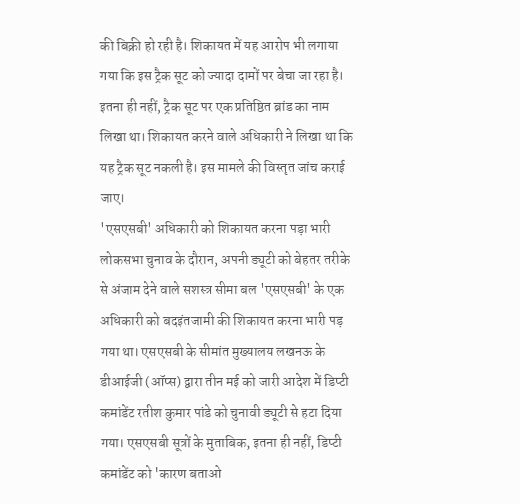की बिक्री हो रही है। शिकायत में यह आरोप भी लगाया गया कि इस ट्रैक सूट को ज्यादा दामों पर बेचा जा रहा है। इतना ही नहीं, ट्रैक सूट पर एक प्रतिष्ठित ब्रांड का नाम लिखा था। शिकायत करने वाले अधिकारी ने लिखा था कि यह ट्रैक सूट नकली है। इस मामले की विस्तृत जांच कराई जाए।
'एसएसबी' अधिकारी को शिकायत करना पड़ा भारी
लोकसभा चुनाव के दौरान, अपनी ड्यूटी को बेहतर तरीके से अंजाम देने वाले सशस्त्र सीमा बल 'एसएसबी' के एक अधिकारी को बदइंतजामी की शिकायत करना भारी पड़ गया था। एसएसबी के सीमांत मुख्यालय लखनऊ के डीआईजी (ऑप्स) द्वारा तीन मई को जारी आदेश में डिप्टी कमांडेंट रतीश कुमार पांडे को चुनावी ड्यूटी से हटा दिया गया। एसएसबी सूत्रों के मुताबिक, इतना ही नहीं, डिप्टी कमांडेंट को 'कारण बताओ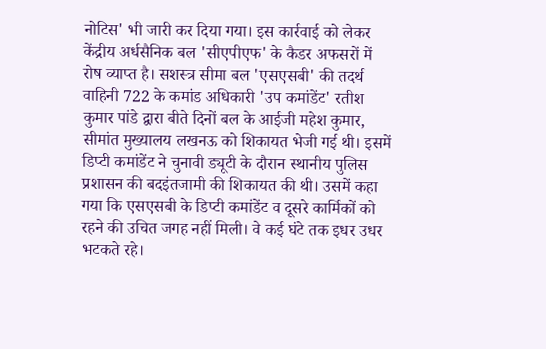नोटिस' भी जारी कर दिया गया। इस कार्रवाई को लेकर केंद्रीय अर्धसैनिक बल 'सीएपीएफ' के कैडर अफसरों में रोष व्याप्त है। सशस्त्र सीमा बल 'एसएसबी' की तदर्थ वाहिनी 722 के कमांड अधिकारी 'उप कमांडेंट' रतीश कुमार पांडे द्वारा बीते दिनों बल के आईजी महेश कुमार, सीमांत मुख्यालय लखनऊ को शिकायत भेजी गई थी। इसमें डिप्टी कमांडेंट ने चुनावी ड्यूटी के दौरान स्थानीय पुलिस प्रशासन की बदइंतजामी की शिकायत की थी। उसमें कहा गया कि एसएसबी के डिप्टी कमांडेंट व दूसरे कार्मिकों को रहने की उचित जगह नहीं मिली। वे कई घंटे तक इधर उधर भटकते रहे।